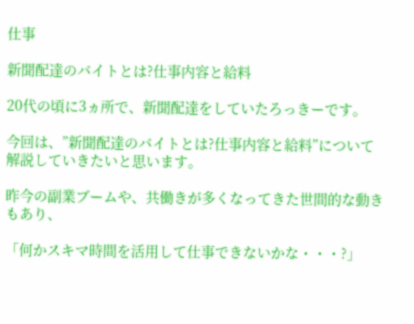仕事

新聞配達のバイトとは?仕事内容と給料

20代の頃に3ヵ所で、新聞配達をしていたろっきーです。

今回は、”新聞配達のバイトとは?仕事内容と給料”について解説していきたいと思います。

昨今の副業ブームや、共働きが多くなってきた世間的な動きもあり、

「何かスキマ時間を活用して仕事できないかな・・・?」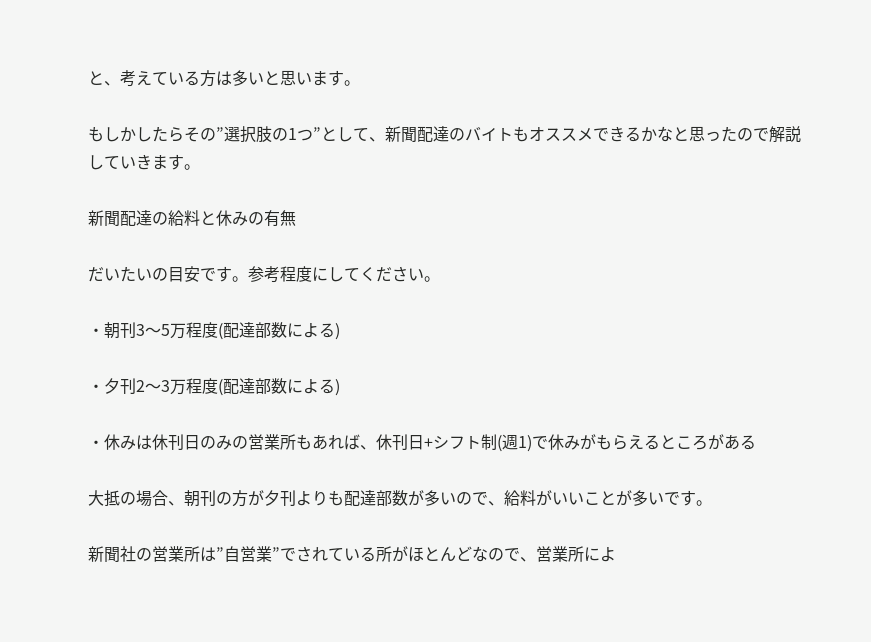と、考えている方は多いと思います。

もしかしたらその”選択肢の1つ”として、新聞配達のバイトもオススメできるかなと思ったので解説していきます。

新聞配達の給料と休みの有無

だいたいの目安です。参考程度にしてください。

・朝刊3〜5万程度(配達部数による)

・夕刊2〜3万程度(配達部数による)

・休みは休刊日のみの営業所もあれば、休刊日+シフト制(週1)で休みがもらえるところがある

大抵の場合、朝刊の方が夕刊よりも配達部数が多いので、給料がいいことが多いです。

新聞社の営業所は”自営業”でされている所がほとんどなので、営業所によ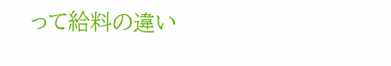って給料の違い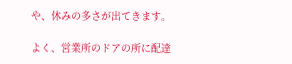や、休みの多さが出てきます。

よく、営業所のドアの所に配達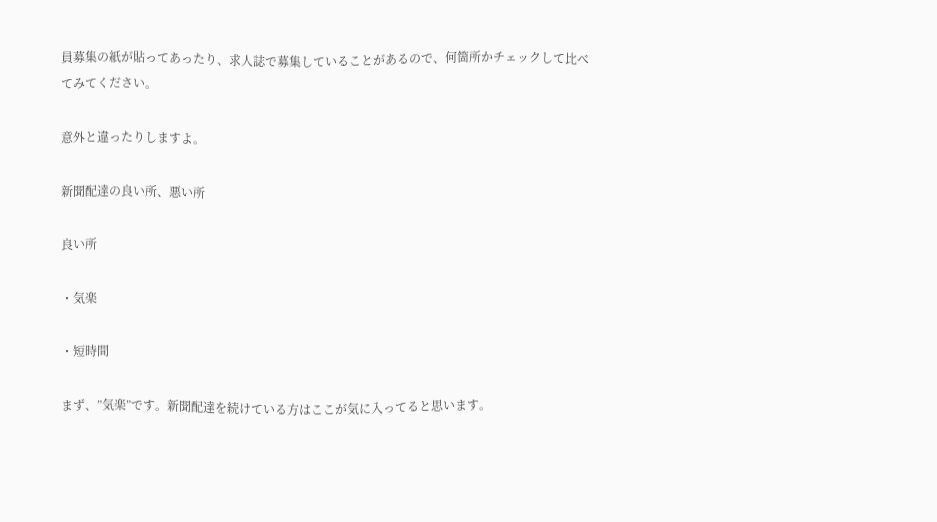員募集の紙が貼ってあったり、求人誌で募集していることがあるので、何箇所かチェックして比べてみてください。

意外と違ったりしますよ。

新聞配達の良い所、悪い所

良い所

・気楽

・短時間

まず、”気楽”です。新聞配達を続けている方はここが気に入ってると思います。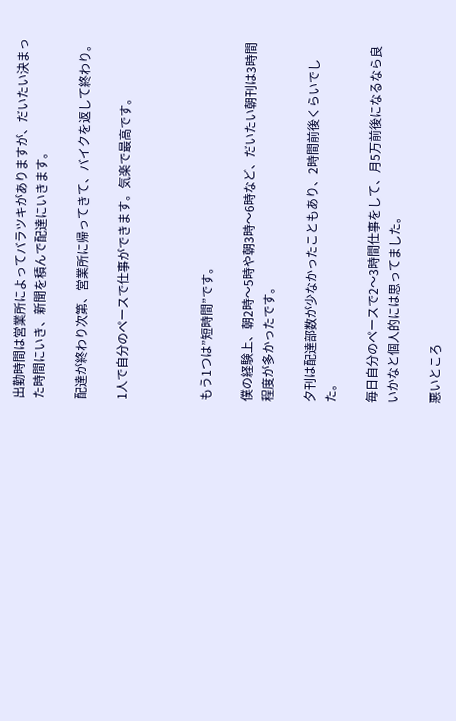出勤時間は営業所によってバラツキがありますが、だいたい決まった時間にいき、新聞を積んで配達にいきます。

配達が終わり次第、営業所に帰ってきて、バイクを返して終わり。

1人で自分のペースで仕事ができます。気楽で最高です。



もう1つは”短時間”です。

僕の経験上、朝2時〜5時や朝3時〜6時など、だいたい朝刊は3時間程度が多かったです。

夕刊は配達部数が少なかったこともあり、2時間前後くらいでした。

毎日自分のペースで2〜3時間仕事をして、月5万前後になるなら良いかなと個人的には思ってました。

悪いところ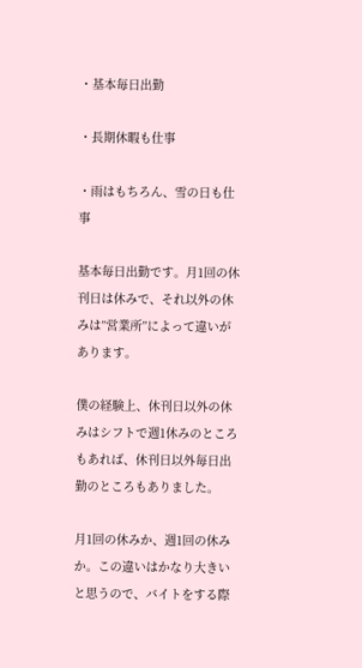・基本毎日出勤

・長期休暇も仕事

・雨はもちろん、雪の日も仕事

基本毎日出勤です。月1回の休刊日は休みで、それ以外の休みは”営業所”によって違いがあります。

僕の経験上、休刊日以外の休みはシフトで週1休みのところもあれば、休刊日以外毎日出勤のところもありました。

月1回の休みか、週1回の休みか。この違いはかなり大きいと思うので、バイトをする際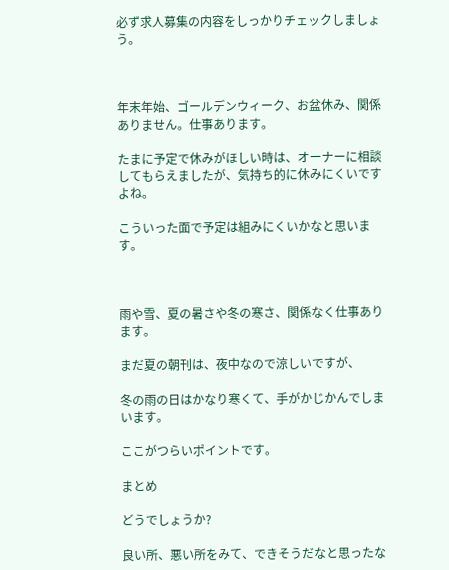必ず求人募集の内容をしっかりチェックしましょう。



年末年始、ゴールデンウィーク、お盆休み、関係ありません。仕事あります。

たまに予定で休みがほしい時は、オーナーに相談してもらえましたが、気持ち的に休みにくいですよね。

こういった面で予定は組みにくいかなと思います。



雨や雪、夏の暑さや冬の寒さ、関係なく仕事あります。

まだ夏の朝刊は、夜中なので涼しいですが、

冬の雨の日はかなり寒くて、手がかじかんでしまいます。

ここがつらいポイントです。

まとめ

どうでしょうか?

良い所、悪い所をみて、できそうだなと思ったな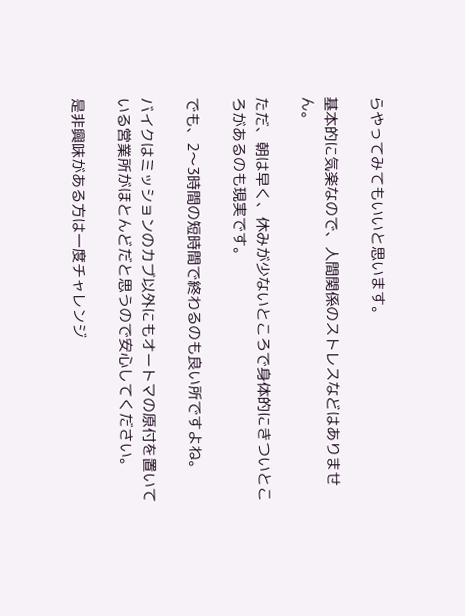らやってみてもいいと思います。

基本的に気楽なので、人間関係のストレスなどはありません。

ただ、朝は早く、休みが少ないところで身体的にきついところがあるのも現実です。

でも、2〜3時間の短時間で終わるのも良い所ですよね。

バイクはミッションのカブ以外にもオートマの原付を置いている営業所がほとんどだと思うので安心してください。

是非興味がある方は一度チャレンジ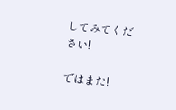してみてください!

ではまた!